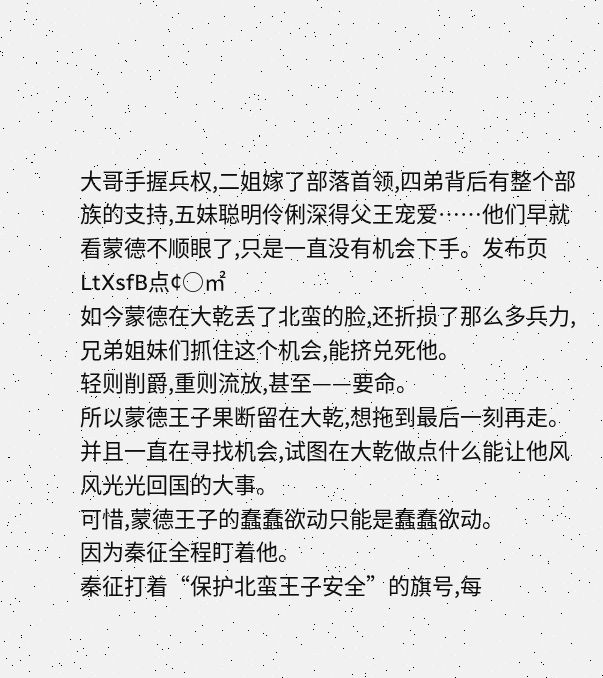大哥手握兵权,二姐嫁了部落首领,四弟背后有整个部族的支持,五妹聪明伶俐深得父王宠爱……他们早就看蒙德不顺眼了,只是一直没有机会下手。发布页LtXsfB点¢○㎡
如今蒙德在大乾丢了北蛮的脸,还折损了那么多兵力,兄弟姐妹们抓住这个机会,能挤兑死他。
轻则削爵,重则流放,甚至——要命。
所以蒙德王子果断留在大乾,想拖到最后一刻再走。并且一直在寻找机会,试图在大乾做点什么能让他风风光光回国的大事。
可惜,蒙德王子的蠢蠢欲动只能是蠢蠢欲动。
因为秦征全程盯着他。
秦征打着“保护北蛮王子安全”的旗号,每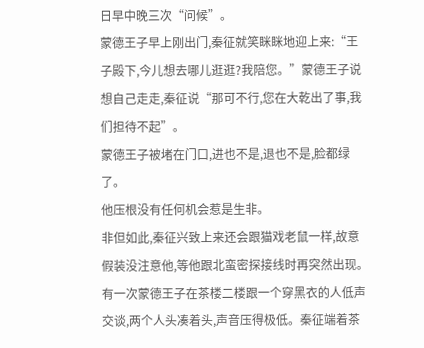日早中晚三次“问候”。
蒙德王子早上刚出门,秦征就笑眯眯地迎上来:“王子殿下,今儿想去哪儿逛逛?我陪您。”蒙德王子说想自己走走,秦征说“那可不行,您在大乾出了事,我们担待不起”。
蒙德王子被堵在门口,进也不是,退也不是,脸都绿了。
他压根没有任何机会惹是生非。
非但如此,秦征兴致上来还会跟猫戏老鼠一样,故意假装没注意他,等他跟北蛮密探接线时再突然出现。
有一次蒙德王子在茶楼二楼跟一个穿黑衣的人低声交谈,两个人头凑着头,声音压得极低。秦征端着茶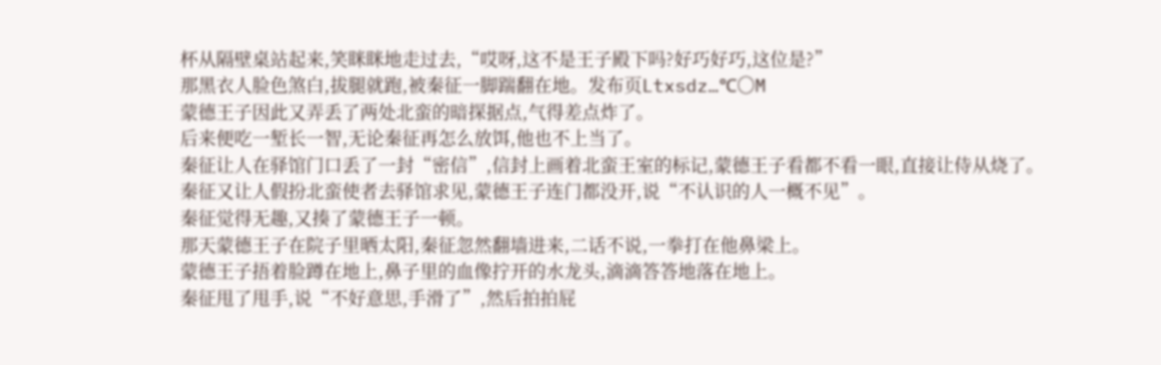杯从隔壁桌站起来,笑眯眯地走过去,“哎呀,这不是王子殿下吗?好巧好巧,这位是?”
那黑衣人脸色煞白,拔腿就跑,被秦征一脚踹翻在地。发布页Ltxsdz…℃〇M
蒙德王子因此又弄丢了两处北蛮的暗探据点,气得差点炸了。
后来便吃一堑长一智,无论秦征再怎么放饵,他也不上当了。
秦征让人在驿馆门口丢了一封“密信”,信封上画着北蛮王室的标记,蒙德王子看都不看一眼,直接让侍从烧了。
秦征又让人假扮北蛮使者去驿馆求见,蒙德王子连门都没开,说“不认识的人一概不见”。
秦征觉得无趣,又揍了蒙德王子一顿。
那天蒙德王子在院子里晒太阳,秦征忽然翻墙进来,二话不说,一拳打在他鼻梁上。
蒙德王子捂着脸蹲在地上,鼻子里的血像拧开的水龙头,滴滴答答地落在地上。
秦征甩了甩手,说“不好意思,手滑了”,然后拍拍屁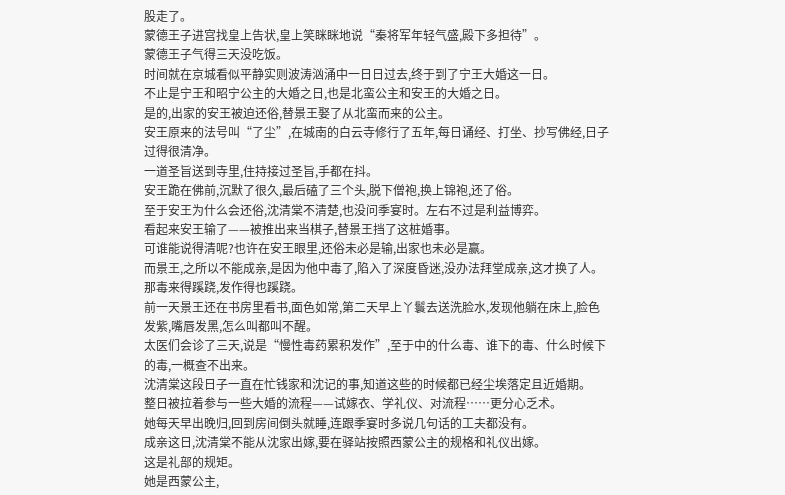股走了。
蒙德王子进宫找皇上告状,皇上笑眯眯地说“秦将军年轻气盛,殿下多担待”。
蒙德王子气得三天没吃饭。
时间就在京城看似平静实则波涛汹涌中一日日过去,终于到了宁王大婚这一日。
不止是宁王和昭宁公主的大婚之日,也是北蛮公主和安王的大婚之日。
是的,出家的安王被迫还俗,替景王娶了从北蛮而来的公主。
安王原来的法号叫“了尘”,在城南的白云寺修行了五年,每日诵经、打坐、抄写佛经,日子过得很清净。
一道圣旨送到寺里,住持接过圣旨,手都在抖。
安王跪在佛前,沉默了很久,最后磕了三个头,脱下僧袍,换上锦袍,还了俗。
至于安王为什么会还俗,沈清棠不清楚,也没问季宴时。左右不过是利益博弈。
看起来安王输了——被推出来当棋子,替景王挡了这桩婚事。
可谁能说得清呢?也许在安王眼里,还俗未必是输,出家也未必是赢。
而景王,之所以不能成亲,是因为他中毒了,陷入了深度昏迷,没办法拜堂成亲,这才换了人。
那毒来得蹊跷,发作得也蹊跷。
前一天景王还在书房里看书,面色如常,第二天早上丫鬟去送洗脸水,发现他躺在床上,脸色发紫,嘴唇发黑,怎么叫都叫不醒。
太医们会诊了三天,说是“慢性毒药累积发作”,至于中的什么毒、谁下的毒、什么时候下的毒,一概查不出来。
沈清棠这段日子一直在忙钱家和沈记的事,知道这些的时候都已经尘埃落定且近婚期。
整日被拉着参与一些大婚的流程——试嫁衣、学礼仪、对流程……更分心乏术。
她每天早出晚归,回到房间倒头就睡,连跟季宴时多说几句话的工夫都没有。
成亲这日,沈清棠不能从沈家出嫁,要在驿站按照西蒙公主的规格和礼仪出嫁。
这是礼部的规矩。
她是西蒙公主,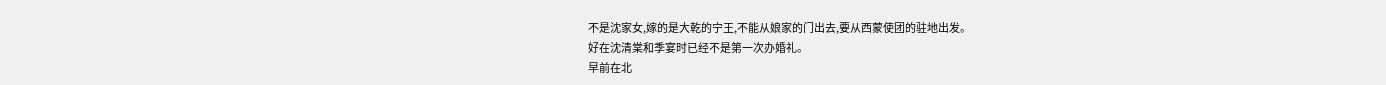不是沈家女,嫁的是大乾的宁王,不能从娘家的门出去,要从西蒙使团的驻地出发。
好在沈清棠和季宴时已经不是第一次办婚礼。
早前在北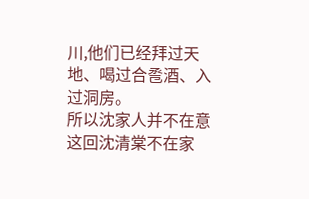川,他们已经拜过天地、喝过合卺酒、入过洞房。
所以沈家人并不在意这回沈清棠不在家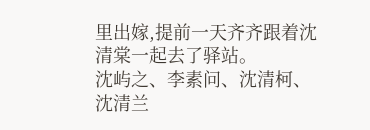里出嫁,提前一天齐齐跟着沈清棠一起去了驿站。
沈屿之、李素问、沈清柯、沈清兰